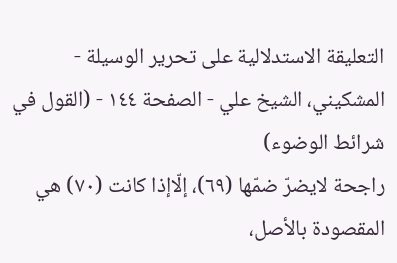التعليقة الاستدلالية على تحرير الوسيلة - المشكيني، الشيخ علي - الصفحة ١٤٤ - (القول في شرائط الوضوء)
راجحة لايضرّ ضمّها (٦٩)، إلّاإذا كانت (٧٠) هي المقصودة بالأصل،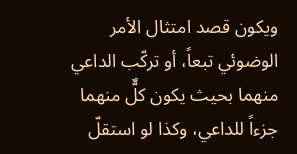ويكون قصد امتثال الأمر الوضوئي تبعاً، أو تركّب الداعي منهما بحيث يكون كلٌّ منهما جزءاً للداعي، وكذا لو استقلّ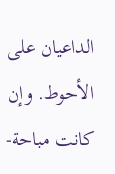الداعيان على الأحوط. وإن كانت مباحة-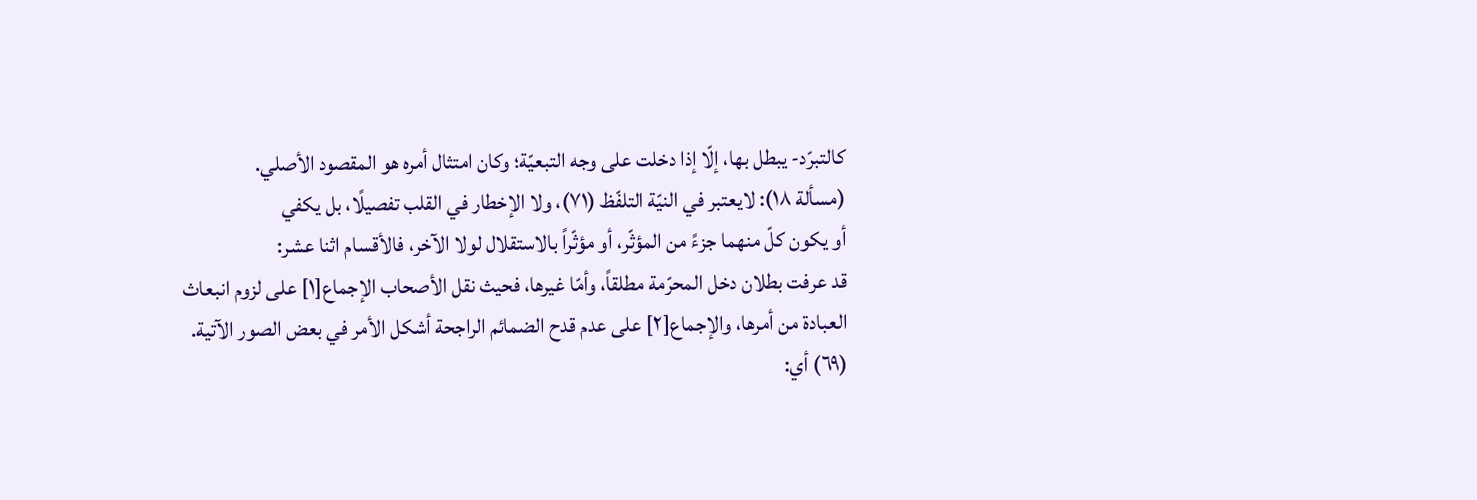كالتبرّد- يبطل بها، إلّا إذا دخلت على وجه التبعيّة؛ وكان امتثال أمره هو المقصود الأصلي.
(مسألة ١٨): لايعتبر في النيّة التلفّظ (٧١)، ولا الإخطار في القلب تفصيلًا، بل يكفي
أو يكون كلّ منهما جزءً من المؤثّر، أو مؤثّراً بالاستقلال لولا الآخر، فالأقسام اثنا عشر:
قد عرفت بطلان دخل المحرّمة مطلقاً، وأمّا غيرها، فحيث نقل الأصحاب الإجماع[١] على لزوم انبعاث العبادة من أمرها، والإجماع[٢] على عدم قدح الضمائم الراجحة أشكل الأمر في بعض الصور الآتية.
(٦٩) أي: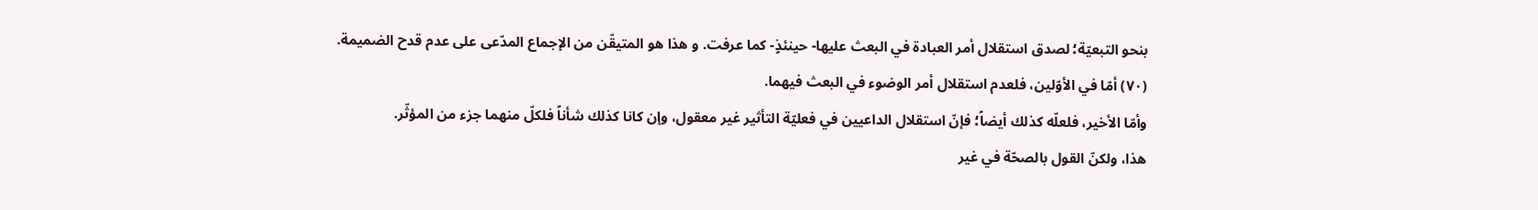بنحو التبعيّة؛ لصدق استقلال أمر العبادة في البعث عليها- حينئذٍ- كما عرفت. و هذا هو المتيقّن من الإجماع المدّعى على عدم قدح الضميمة.
(٧٠) أمّا في الأوّلين، فلعدم استقلال أمر الوضوء في البعث فيهما.
وأمّا الأخير، فلعلّه كذلك أيضاً؛ فإنّ استقلال الداعيين في فعليّة التأثير غير معقول، وإن كانا كذلك شأناً فلكلّ منهما جزء من المؤثّر.
هذا، ولكنّ القول بالصحّة في غير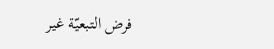فرض التبعيّة غير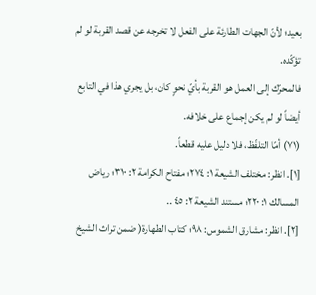بعيد؛ لأنّ الجهات الطارئة على الفعل لا تخرجه عن قصد القربة لو لم تؤكّده.
فالمحرّك إلى العمل هو القربة بأيّ نحوٍ كان، بل يجري هذا في التابع أيضاً لو لم يكن إجماع على خلافه.
(٧١) أمّا التلفّظ، فلا دليل عليه قطعاً.
[١]. انظر: مختلف الشيعة ١: ٢٧٤؛ مفتاح الكرامة ٢: ٣١٠؛ رياض المسالك ١: ٢٢٠؛ مستند الشيعة ٢: ٤٥ ..
[٢]. انظر: مشارق الشموس: ٩٨؛ كتاب الطهارة( ضمن تراث الشيخ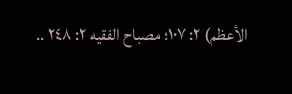الأعظم) ٢: ١٠٧؛ مصباح الفقيه ٢: ٢٤٨ ..